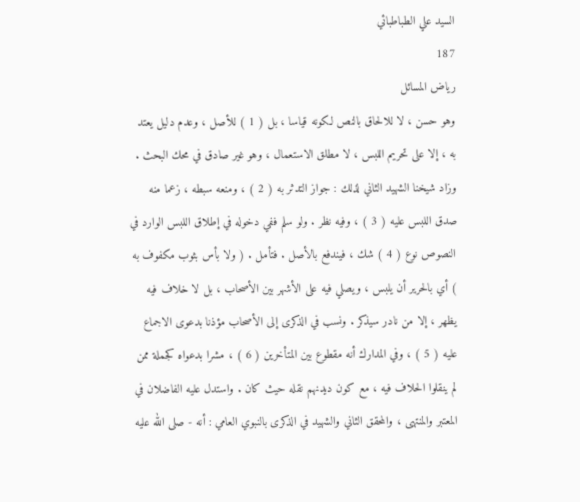السيد علي الطباطبائي
187
رياض المسائل
وهو حسن ، لا للالحاق بالنص لكونه قياسا ، بل ( 1 ) للأصل ، وعدم دليل يعتد به ، إلا على تحريم اللبس ، لا مطلق الاستعمال ، وهو غير صادق في محك البحث . وزاد شيخنا الشهيد الثاني لذلك : جواز التدثر به ( 2 ) ، ومنعه سبطه ، زعما منه صدق اللبس عليه ( 3 ) ، وفيه نظر . ولو سلم ففي دخوله في إطلاق اللبس الوارد في النصوص نوع ( 4 ) شك ، فيندفع بالأصل . فتأمل . ( ولا بأس بثوب مكفوف به ) أي بالحرير أن يلبس ، ويصلي فيه على الأشهر بين الأصحاب ، بل لا خلاف فيه يظهر ، إلا من نادر سيذكر . ونسب في الذكرى إلى الأصحاب مؤذنا بدعوى الاجماع عليه ( 5 ) ، وفي المدارك أنه مقطوع بين المتأخرين ( 6 ) ، مشرا بدعواه كجملة ممن لم ينقلوا الحلاف فيه ، مع كون ديدنهم نقله حيث كان . واستدل عليه الفاضلان في المعتبر والمنتهى ، والمحقق الثاني والشهيد في الذكرى بالنبوي العامي : أنه - صلى الله عليه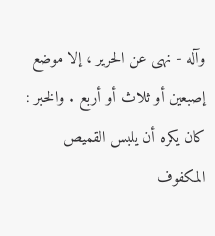وآله - نهى عن الحرير ، إلا موضع إصبعين أو ثلاث أو أربع . والخبر : كان يكره أن يلبس القميص المكفوف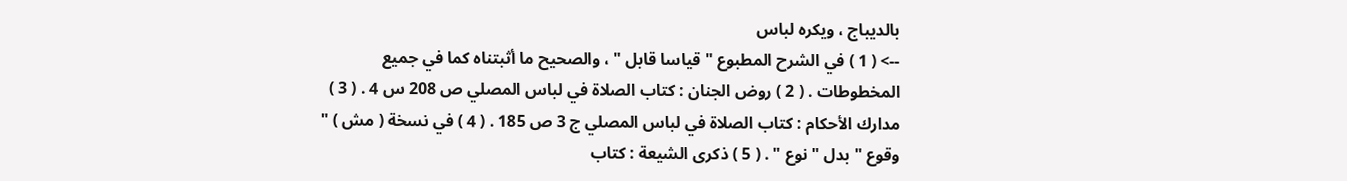بالديباج ، ويكره لباس
--> ( 1 ) في الشرح المطبوع " قياسا قابل " ، والصحيح ما أثبتناه كما في جميع المخطوطات . ( 2 ) روض الجنان : كتاب الصلاة في لباس المصلي ص 208 س 4 . ( 3 ) مدارك الأحكام : كتاب الصلاة في لباس المصلي ج 3 ص 185 . ( 4 ) في نسخة ( مش ) " وقوع " بدل " نوع " . ( 5 ) ذكرى الشيعة : كتاب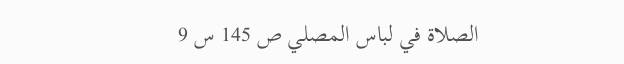الصلاة في لباس المصلي ص 145 س 9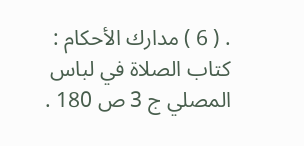. ( 6 ) مدارك الأحكام : كتاب الصلاة في لباس المصلي ج 3 ص 180 .